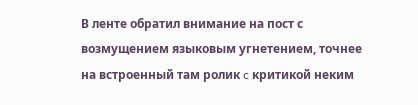В ленте обратил внимание на пост с возмущением языковым угнетением, точнее на встроенный там ролик c критикой неким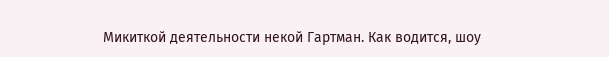Микиткой деятельности некой Гартман. Как водится, шоу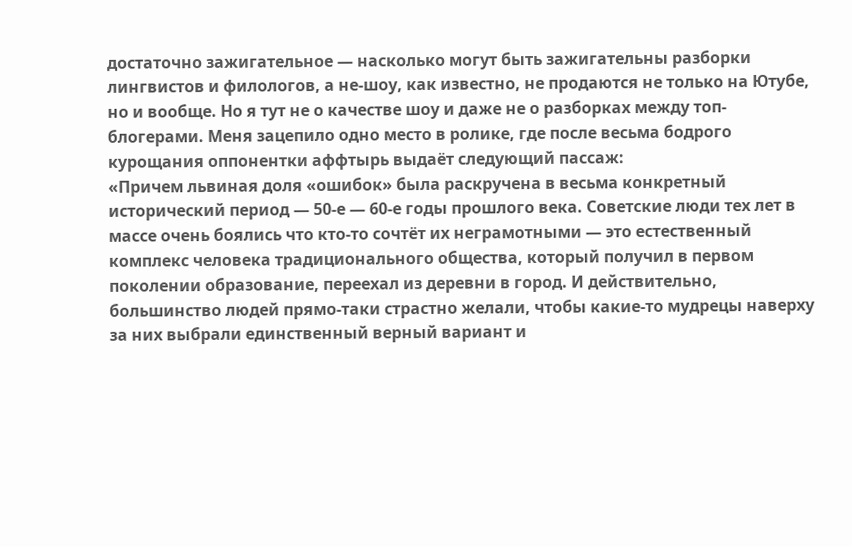достаточно зажигательное — насколько могут быть зажигательны разборки лингвистов и филологов, а не-шоу, как известно, не продаются не только на Ютубе, но и вообще. Но я тут не о качестве шоу и даже не о разборках между топ-блогерами. Меня зацепило одно место в ролике, где после весьма бодрого курощания оппонентки аффтырь выдаёт следующий пассаж:
«Причем львиная доля «ошибок» была раскручена в весьма конкретный исторический период — 50-е — 60-е годы прошлого века. Советские люди тех лет в массе очень боялись что кто-то сочтёт их неграмотными — это естественный комплекс человека традиционального общества, который получил в первом поколении образование, переехал из деревни в город. И действительно, большинство людей прямо-таки страстно желали, чтобы какие-то мудрецы наверху за них выбрали единственный верный вариант и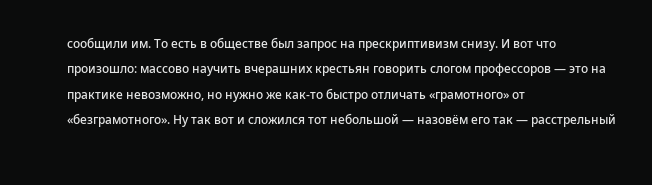сообщили им. То есть в обществе был запрос на прескриптивизм снизу. И вот что произошло: массово научить вчерашних крестьян говорить слогом профессоров — это на практике невозможно, но нужно же как-то быстро отличать «грамотного» от «безграмотного». Ну так вот и сложился тот небольшой — назовём его так — расстрельный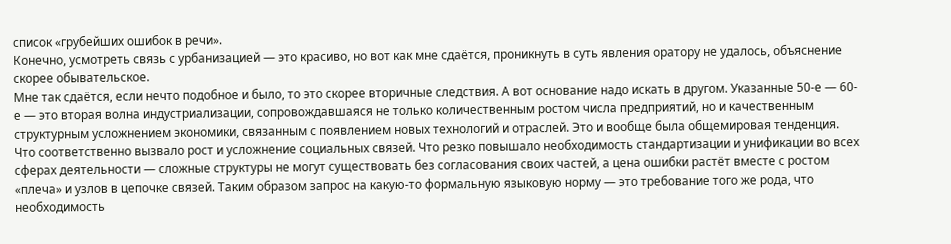список «грубейших ошибок в речи».
Конечно, усмотреть связь с урбанизацией — это красиво, но вот как мне сдаётся, проникнуть в суть явления оратору не удалось, объяснение скорее обывательское.
Мне так сдаётся, если нечто подобное и было, то это скорее вторичные следствия. А вот основание надо искать в другом. Указанные 50-е — 60-е — это вторая волна индустриализации, сопровождавшаяся не только количественным ростом числа предприятий, но и качественным структурным усложнением экономики, связанным с появлением новых технологий и отраслей. Это и вообще была общемировая тенденция. Что соответственно вызвало рост и усложнение социальных связей. Что резко повышало необходимость стандартизации и унификации во всех сферах деятельности — сложные структуры не могут существовать без согласования своих частей, а цена ошибки растёт вместе с ростом «плеча» и узлов в цепочке связей. Таким образом запрос на какую-то формальную языковую норму — это требование того же рода, что необходимость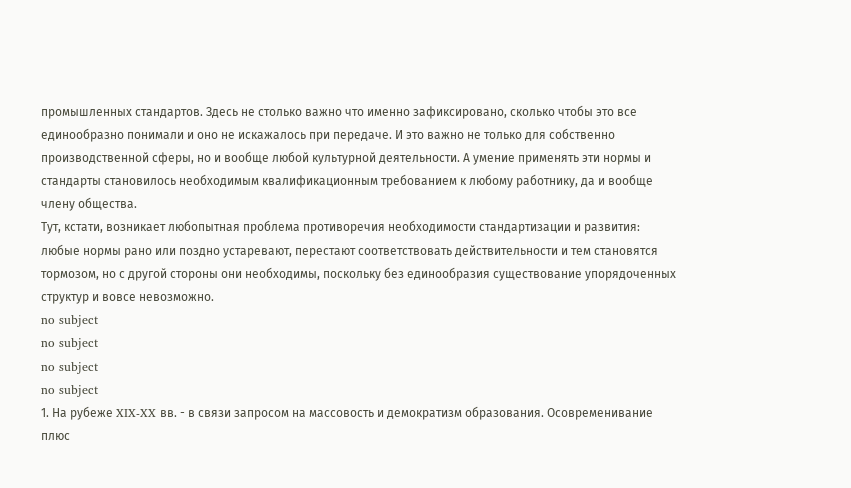промышленных стандартов. Здесь не столько важно что именно зафиксировано, сколько чтобы это все единообразно понимали и оно не искажалось при передаче. И это важно не только для собственно производственной сферы, но и вообще любой культурной деятельности. А умение применять эти нормы и стандарты становилось необходимым квалификационным требованием к любому работнику, да и вообще члену общества.
Тут, кстати, возникает любопытная проблема противоречия необходимости стандартизации и развития: любые нормы рано или поздно устаревают, перестают соответствовать действительности и тем становятся тормозом, но с другой стороны они необходимы, поскольку без единообразия существование упорядоченных структур и вовсе невозможно.
no subject
no subject
no subject
no subject
1. На рубеже XIX-XX вв. - в связи запросом на массовость и демократизм образования. Осовременивание плюс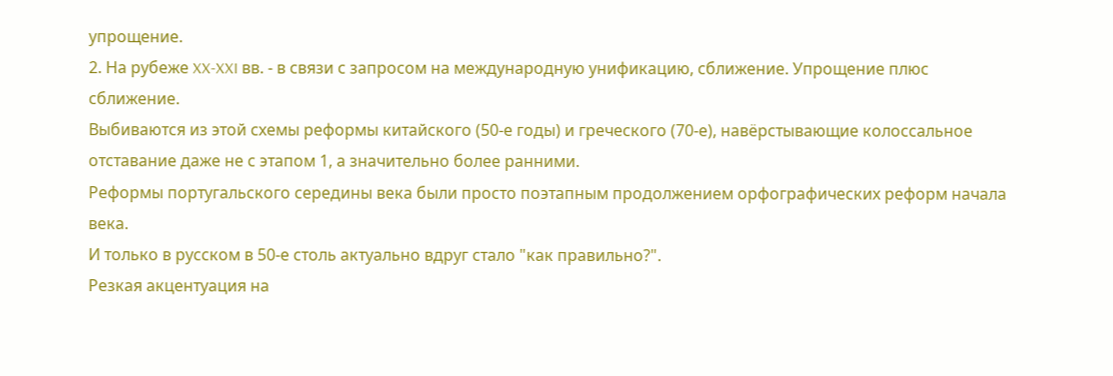упрощение.
2. На рубеже XX-XXI вв. - в связи с запросом на международную унификацию, сближение. Упрощение плюс сближение.
Выбиваются из этой схемы реформы китайского (50-е годы) и греческого (70-е), навёрстывающие колоссальное отставание даже не с этапом 1, а значительно более ранними.
Реформы португальского середины века были просто поэтапным продолжением орфографических реформ начала века.
И только в русском в 50-е столь актуально вдруг стало "как правильно?".
Резкая акцентуация на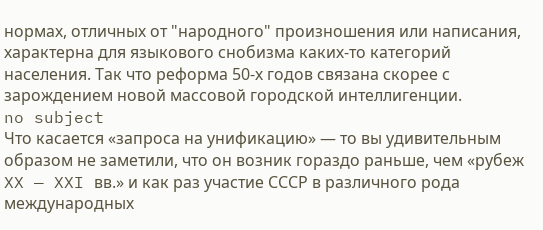нормах, отличных от "народного" произношения или написания, характерна для языкового снобизма каких-то категорий населения. Так что реформа 50-х годов связана скорее с зарождением новой массовой городской интеллигенции.
no subject
Что касается «запроса на унификацию» — то вы удивительным образом не заметили, что он возник гораздо раньше, чем «рубеж XX — XXI вв.» и как раз участие СССР в различного рода международных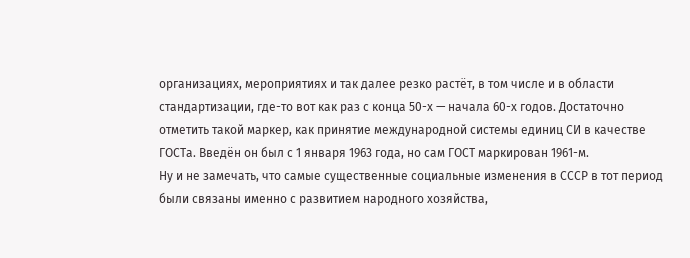организациях, мероприятиях и так далее резко растёт, в том числе и в области стандартизации, где-то вот как раз с конца 50-х — начала 60-х годов. Достаточно отметить такой маркер, как принятие международной системы единиц СИ в качестве ГОСТа. Введён он был с 1 января 1963 года, но сам ГОСТ маркирован 1961-м.
Ну и не замечать, что самые существенные социальные изменения в СССР в тот период были связаны именно с развитием народного хозяйства,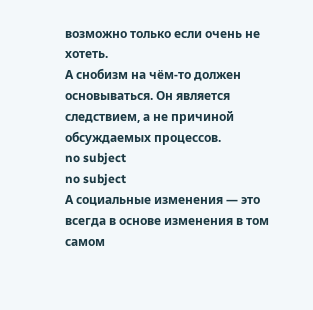возможно только если очень не хотеть.
А снобизм на чём-то должен основываться. Он является следствием, а не причиной обсуждаемых процессов.
no subject
no subject
А социальные изменения — это всегда в основе изменения в том самом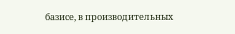базисе, в производительных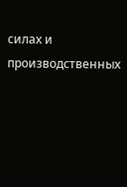силах и производственных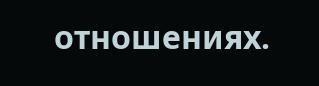отношениях.